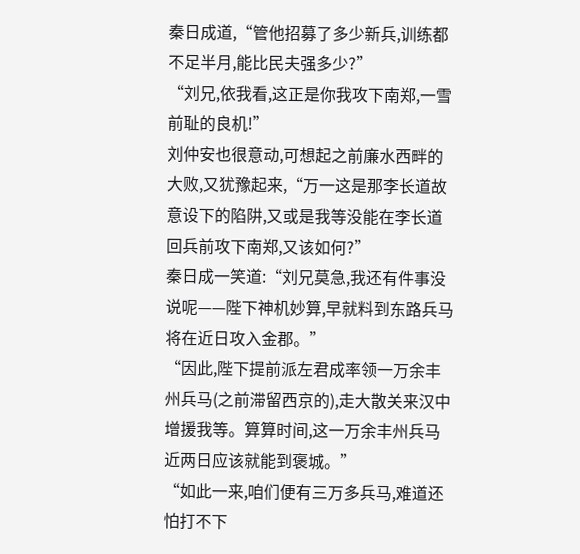秦日成道,“管他招募了多少新兵,训练都不足半月,能比民夫强多少?”
“刘兄,依我看,这正是你我攻下南郑,一雪前耻的良机!”
刘仲安也很意动,可想起之前廉水西畔的大败,又犹豫起来,“万一这是那李长道故意设下的陷阱,又或是我等没能在李长道回兵前攻下南郑,又该如何?”
秦日成一笑道:“刘兄莫急,我还有件事没说呢——陛下神机妙算,早就料到东路兵马将在近日攻入金郡。”
“因此,陛下提前派左君成率领一万余丰州兵马(之前滞留西京的),走大散关来汉中增援我等。算算时间,这一万余丰州兵马近两日应该就能到褒城。”
“如此一来,咱们便有三万多兵马,难道还怕打不下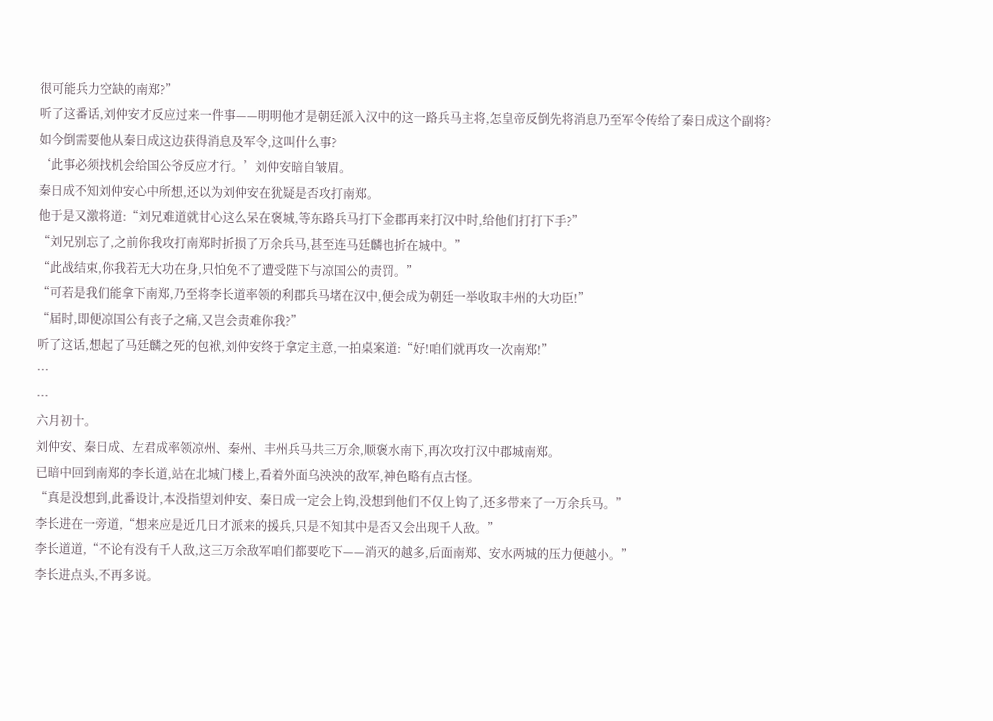很可能兵力空缺的南郑?”
听了这番话,刘仲安才反应过来一件事——明明他才是朝廷派入汉中的这一路兵马主将,怎皇帝反倒先将消息乃至军令传给了秦日成这个副将?
如今倒需要他从秦日成这边获得消息及军令,这叫什么事?
‘此事必须找机会给国公爷反应才行。’刘仲安暗自皱眉。
秦日成不知刘仲安心中所想,还以为刘仲安在犹疑是否攻打南郑。
他于是又激将道:“刘兄难道就甘心这么呆在褒城,等东路兵马打下金郡再来打汉中时,给他们打打下手?”
“刘兄别忘了,之前你我攻打南郑时折损了万余兵马,甚至连马廷麟也折在城中。”
“此战结束,你我若无大功在身,只怕免不了遭受陛下与凉国公的责罚。”
“可若是我们能拿下南郑,乃至将李长道率领的利郡兵马堵在汉中,便会成为朝廷一举收取丰州的大功臣!”
“届时,即便凉国公有丧子之痛,又岂会责难你我?”
听了这话,想起了马廷麟之死的包袱,刘仲安终于拿定主意,一拍桌案道:“好!咱们就再攻一次南郑!”
···
···
六月初十。
刘仲安、秦日成、左君成率领凉州、秦州、丰州兵马共三万余,顺褒水南下,再次攻打汉中郡城南郑。
已暗中回到南郑的李长道,站在北城门楼上,看着外面乌泱泱的敌军,神色略有点古怪。
“真是没想到,此番设计,本没指望刘仲安、秦日成一定会上钩,没想到他们不仅上钩了,还多带来了一万余兵马。”
李长进在一旁道,“想来应是近几日才派来的援兵,只是不知其中是否又会出现千人敌。”
李长道道,“不论有没有千人敌,这三万余敌军咱们都要吃下——消灭的越多,后面南郑、安水两城的压力便越小。”
李长进点头,不再多说。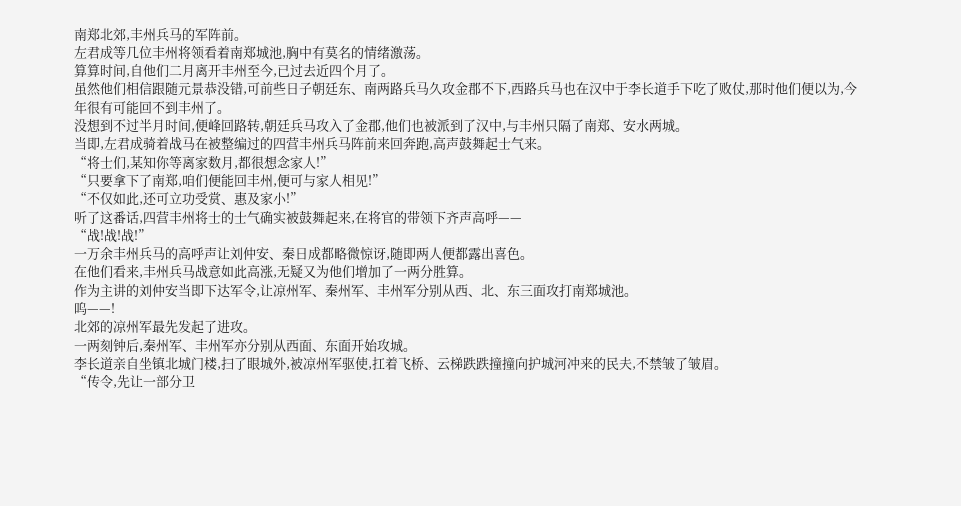南郑北郊,丰州兵马的军阵前。
左君成等几位丰州将领看着南郑城池,胸中有莫名的情绪激荡。
算算时间,自他们二月离开丰州至今,已过去近四个月了。
虽然他们相信跟随元景恭没错,可前些日子朝廷东、南两路兵马久攻金郡不下,西路兵马也在汉中于李长道手下吃了败仗,那时他们便以为,今年很有可能回不到丰州了。
没想到不过半月时间,便峰回路转,朝廷兵马攻入了金郡,他们也被派到了汉中,与丰州只隔了南郑、安水两城。
当即,左君成骑着战马在被整编过的四营丰州兵马阵前来回奔跑,高声鼓舞起士气来。
“将士们,某知你等离家数月,都很想念家人!”
“只要拿下了南郑,咱们便能回丰州,便可与家人相见!”
“不仅如此,还可立功受赏、惠及家小!”
听了这番话,四营丰州将士的士气确实被鼓舞起来,在将官的带领下齐声高呼——
“战!战!战!”
一万余丰州兵马的高呼声让刘仲安、秦日成都略微惊讶,随即两人便都露出喜色。
在他们看来,丰州兵马战意如此高涨,无疑又为他们增加了一两分胜算。
作为主讲的刘仲安当即下达军令,让凉州军、秦州军、丰州军分别从西、北、东三面攻打南郑城池。
呜——!
北郊的凉州军最先发起了进攻。
一两刻钟后,秦州军、丰州军亦分别从西面、东面开始攻城。
李长道亲自坐镇北城门楼,扫了眼城外,被凉州军驱使,扛着飞桥、云梯跌跌撞撞向护城河冲来的民夫,不禁皱了皱眉。
“传令,先让一部分卫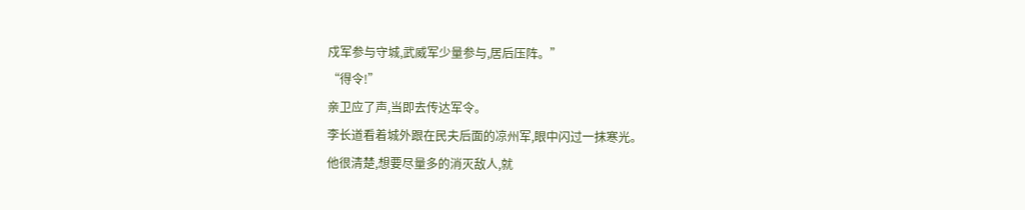戍军参与守城,武威军少量参与,居后压阵。”
“得令!”
亲卫应了声,当即去传达军令。
李长道看着城外跟在民夫后面的凉州军,眼中闪过一抹寒光。
他很清楚,想要尽量多的消灭敌人,就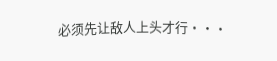必须先让敌人上头才行···